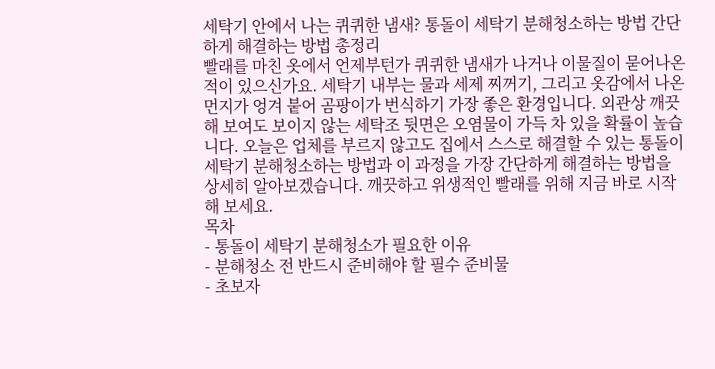세탁기 안에서 나는 퀴퀴한 냄새? 통돌이 세탁기 분해청소하는 방법 간단하게 해결하는 방법 총정리
빨래를 마친 옷에서 언제부턴가 퀴퀴한 냄새가 나거나 이물질이 묻어나온 적이 있으신가요. 세탁기 내부는 물과 세제 찌꺼기, 그리고 옷감에서 나온 먼지가 엉겨 붙어 곰팡이가 번식하기 가장 좋은 환경입니다. 외관상 깨끗해 보여도 보이지 않는 세탁조 뒷면은 오염물이 가득 차 있을 확률이 높습니다. 오늘은 업체를 부르지 않고도 집에서 스스로 해결할 수 있는 통돌이 세탁기 분해청소하는 방법과 이 과정을 가장 간단하게 해결하는 방법을 상세히 알아보겠습니다. 깨끗하고 위생적인 빨래를 위해 지금 바로 시작해 보세요.
목차
- 통돌이 세탁기 분해청소가 필요한 이유
- 분해청소 전 반드시 준비해야 할 필수 준비물
- 초보자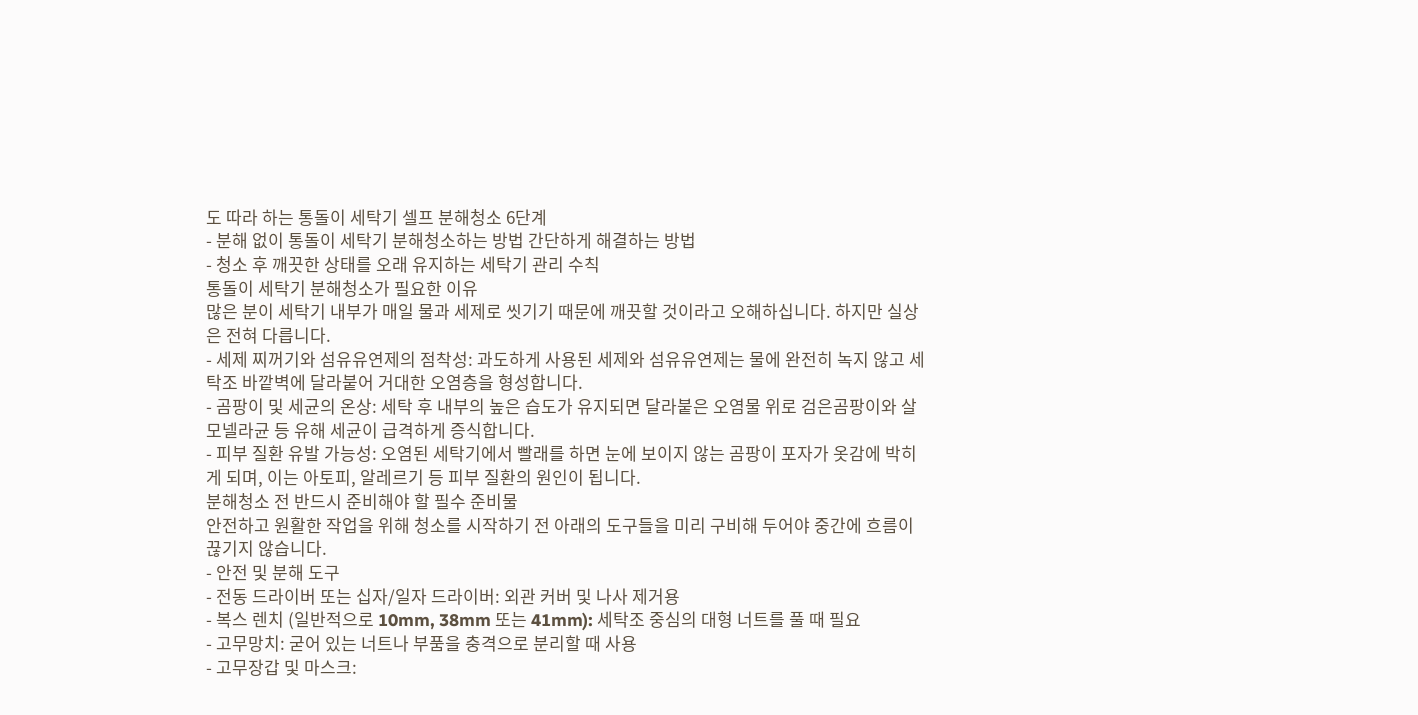도 따라 하는 통돌이 세탁기 셀프 분해청소 6단계
- 분해 없이 통돌이 세탁기 분해청소하는 방법 간단하게 해결하는 방법
- 청소 후 깨끗한 상태를 오래 유지하는 세탁기 관리 수칙
통돌이 세탁기 분해청소가 필요한 이유
많은 분이 세탁기 내부가 매일 물과 세제로 씻기기 때문에 깨끗할 것이라고 오해하십니다. 하지만 실상은 전혀 다릅니다.
- 세제 찌꺼기와 섬유유연제의 점착성: 과도하게 사용된 세제와 섬유유연제는 물에 완전히 녹지 않고 세탁조 바깥벽에 달라붙어 거대한 오염층을 형성합니다.
- 곰팡이 및 세균의 온상: 세탁 후 내부의 높은 습도가 유지되면 달라붙은 오염물 위로 검은곰팡이와 살모넬라균 등 유해 세균이 급격하게 증식합니다.
- 피부 질환 유발 가능성: 오염된 세탁기에서 빨래를 하면 눈에 보이지 않는 곰팡이 포자가 옷감에 박히게 되며, 이는 아토피, 알레르기 등 피부 질환의 원인이 됩니다.
분해청소 전 반드시 준비해야 할 필수 준비물
안전하고 원활한 작업을 위해 청소를 시작하기 전 아래의 도구들을 미리 구비해 두어야 중간에 흐름이 끊기지 않습니다.
- 안전 및 분해 도구
- 전동 드라이버 또는 십자/일자 드라이버: 외관 커버 및 나사 제거용
- 복스 렌치 (일반적으로 10mm, 38mm 또는 41mm): 세탁조 중심의 대형 너트를 풀 때 필요
- 고무망치: 굳어 있는 너트나 부품을 충격으로 분리할 때 사용
- 고무장갑 및 마스크: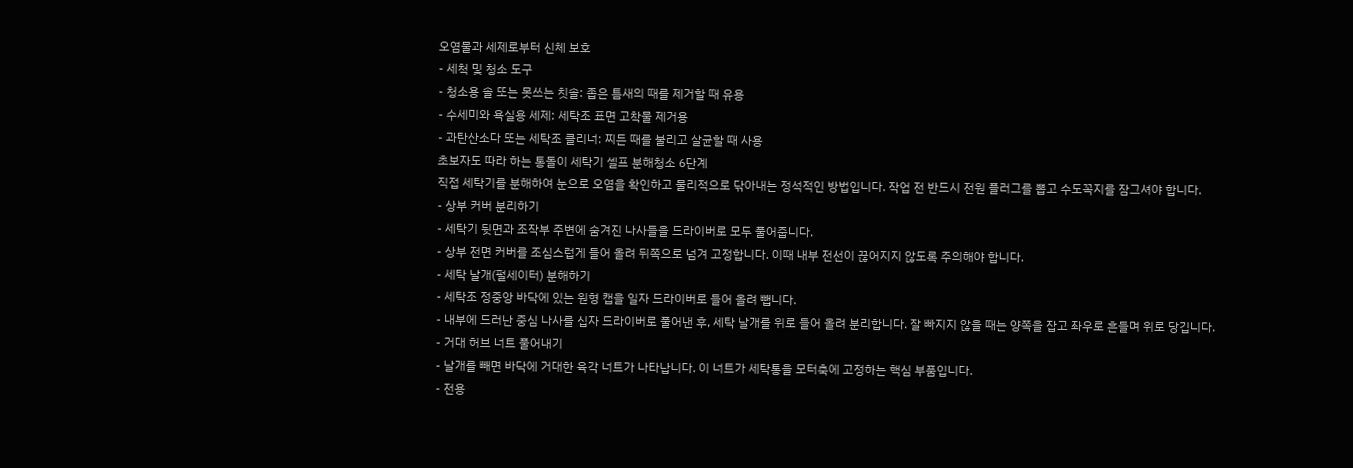오염물과 세제로부터 신체 보호
- 세척 및 청소 도구
- 청소용 솔 또는 못쓰는 칫솔: 좁은 틈새의 때를 제거할 때 유용
- 수세미와 욕실용 세제: 세탁조 표면 고착물 제거용
- 과탄산소다 또는 세탁조 클리너: 찌든 때를 불리고 살균할 때 사용
초보자도 따라 하는 통돌이 세탁기 셀프 분해청소 6단계
직접 세탁기를 분해하여 눈으로 오염을 확인하고 물리적으로 닦아내는 정석적인 방법입니다. 작업 전 반드시 전원 플러그를 뽑고 수도꼭지를 잠그셔야 합니다.
- 상부 커버 분리하기
- 세탁기 뒷면과 조작부 주변에 숨겨진 나사들을 드라이버로 모두 풀어줍니다.
- 상부 전면 커버를 조심스럽게 들어 올려 뒤쪽으로 넘겨 고정합니다. 이때 내부 전선이 끊어지지 않도록 주의해야 합니다.
- 세탁 날개(펄세이터) 분해하기
- 세탁조 정중앙 바닥에 있는 원형 캡을 일자 드라이버로 들어 올려 뺍니다.
- 내부에 드러난 중심 나사를 십자 드라이버로 풀어낸 후, 세탁 날개를 위로 들어 올려 분리합니다. 잘 빠지지 않을 때는 양쪽을 잡고 좌우로 흔들며 위로 당깁니다.
- 거대 허브 너트 풀어내기
- 날개를 빼면 바닥에 거대한 육각 너트가 나타납니다. 이 너트가 세탁통을 모터축에 고정하는 핵심 부품입니다.
- 전용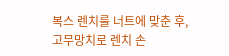복스 렌치를 너트에 맞춘 후, 고무망치로 렌치 손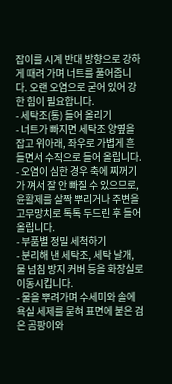잡이를 시계 반대 방향으로 강하게 때려 가며 너트를 풀어줍니다. 오랜 오염으로 굳어 있어 강한 힘이 필요합니다.
- 세탁조(통) 들어 올리기
- 너트가 빠지면 세탁조 양옆을 잡고 위아래, 좌우로 가볍게 흔들면서 수직으로 들어 올립니다.
- 오염이 심한 경우 축에 찌꺼기가 껴서 잘 안 빠질 수 있으므로, 윤활제를 살짝 뿌리거나 주변을 고무망치로 톡톡 두드린 후 들어 올립니다.
- 부품별 정밀 세척하기
- 분리해 낸 세탁조, 세탁 날개, 물 넘침 방지 커버 등을 화장실로 이동시킵니다.
- 물을 뿌려가며 수세미와 솔에 욕실 세제를 묻혀 표면에 붙은 검은 곰팡이와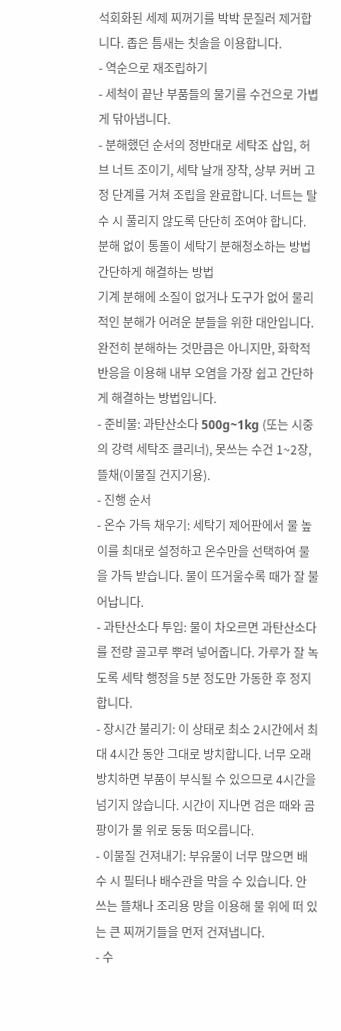석회화된 세제 찌꺼기를 박박 문질러 제거합니다. 좁은 틈새는 칫솔을 이용합니다.
- 역순으로 재조립하기
- 세척이 끝난 부품들의 물기를 수건으로 가볍게 닦아냅니다.
- 분해했던 순서의 정반대로 세탁조 삽입, 허브 너트 조이기, 세탁 날개 장착, 상부 커버 고정 단계를 거쳐 조립을 완료합니다. 너트는 탈수 시 풀리지 않도록 단단히 조여야 합니다.
분해 없이 통돌이 세탁기 분해청소하는 방법 간단하게 해결하는 방법
기계 분해에 소질이 없거나 도구가 없어 물리적인 분해가 어려운 분들을 위한 대안입니다. 완전히 분해하는 것만큼은 아니지만, 화학적 반응을 이용해 내부 오염을 가장 쉽고 간단하게 해결하는 방법입니다.
- 준비물: 과탄산소다 500g~1kg (또는 시중의 강력 세탁조 클리너), 못쓰는 수건 1~2장, 뜰채(이물질 건지기용).
- 진행 순서
- 온수 가득 채우기: 세탁기 제어판에서 물 높이를 최대로 설정하고 온수만을 선택하여 물을 가득 받습니다. 물이 뜨거울수록 때가 잘 불어납니다.
- 과탄산소다 투입: 물이 차오르면 과탄산소다를 전량 골고루 뿌려 넣어줍니다. 가루가 잘 녹도록 세탁 행정을 5분 정도만 가동한 후 정지합니다.
- 장시간 불리기: 이 상태로 최소 2시간에서 최대 4시간 동안 그대로 방치합니다. 너무 오래 방치하면 부품이 부식될 수 있으므로 4시간을 넘기지 않습니다. 시간이 지나면 검은 때와 곰팡이가 물 위로 둥둥 떠오릅니다.
- 이물질 건져내기: 부유물이 너무 많으면 배수 시 필터나 배수관을 막을 수 있습니다. 안 쓰는 뜰채나 조리용 망을 이용해 물 위에 떠 있는 큰 찌꺼기들을 먼저 건져냅니다.
- 수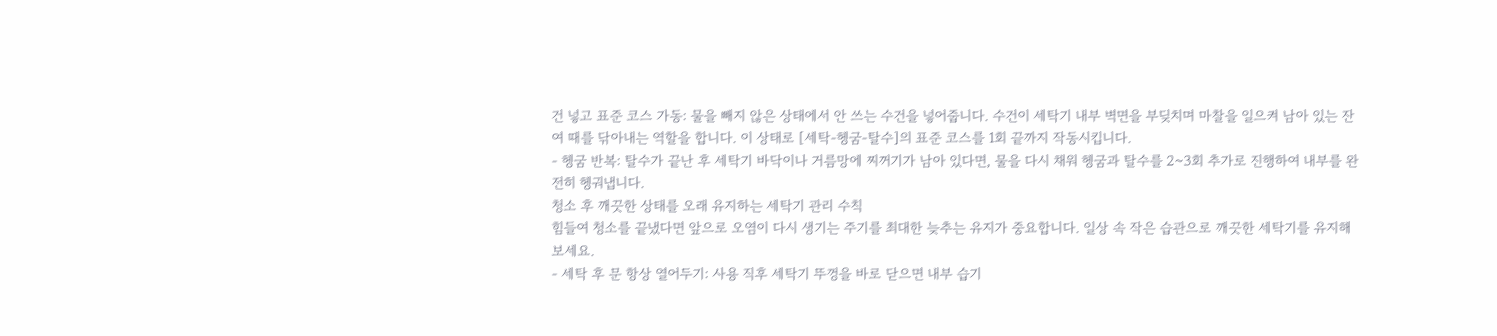건 넣고 표준 코스 가동: 물을 빼지 않은 상태에서 안 쓰는 수건을 넣어줍니다. 수건이 세탁기 내부 벽면을 부딪치며 마찰을 일으켜 남아 있는 잔여 때를 닦아내는 역할을 합니다. 이 상태로 [세탁-헹굼-탈수]의 표준 코스를 1회 끝까지 작동시킵니다.
- 헹굼 반복: 탈수가 끝난 후 세탁기 바닥이나 거름망에 찌꺼기가 남아 있다면, 물을 다시 채워 헹굼과 탈수를 2~3회 추가로 진행하여 내부를 완전히 헹궈냅니다.
청소 후 깨끗한 상태를 오래 유지하는 세탁기 관리 수칙
힘들여 청소를 끝냈다면 앞으로 오염이 다시 생기는 주기를 최대한 늦추는 유지가 중요합니다. 일상 속 작은 습관으로 깨끗한 세탁기를 유지해 보세요.
- 세탁 후 문 항상 열어두기: 사용 직후 세탁기 뚜껑을 바로 닫으면 내부 습기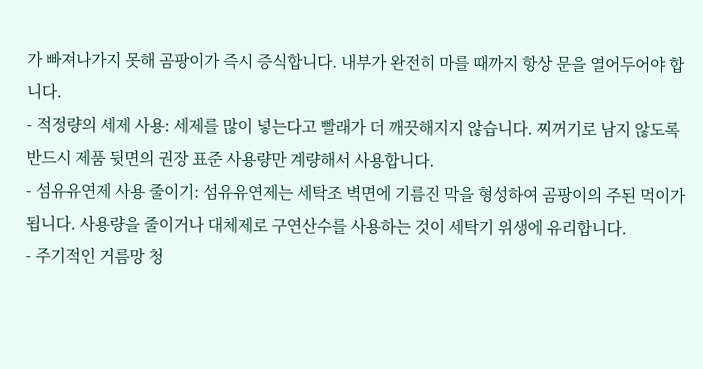가 빠져나가지 못해 곰팡이가 즉시 증식합니다. 내부가 완전히 마를 때까지 항상 문을 열어두어야 합니다.
- 적정량의 세제 사용: 세제를 많이 넣는다고 빨래가 더 깨끗해지지 않습니다. 찌꺼기로 남지 않도록 반드시 제품 뒷면의 권장 표준 사용량만 계량해서 사용합니다.
- 섬유유연제 사용 줄이기: 섬유유연제는 세탁조 벽면에 기름진 막을 형성하여 곰팡이의 주된 먹이가 됩니다. 사용량을 줄이거나 대체제로 구연산수를 사용하는 것이 세탁기 위생에 유리합니다.
- 주기적인 거름망 청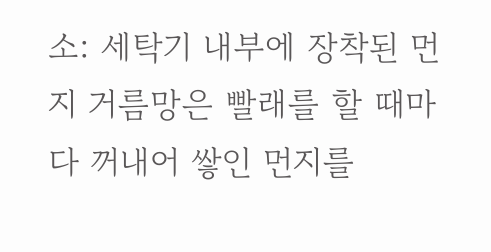소: 세탁기 내부에 장착된 먼지 거름망은 빨래를 할 때마다 꺼내어 쌓인 먼지를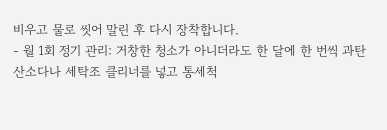비우고 물로 씻어 말린 후 다시 장착합니다.
- 월 1회 정기 관리: 거창한 청소가 아니더라도 한 달에 한 번씩 과탄산소다나 세탁조 클리너를 넣고 통세척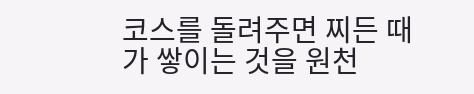코스를 돌려주면 찌든 때가 쌓이는 것을 원천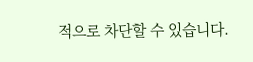적으로 차단할 수 있습니다.